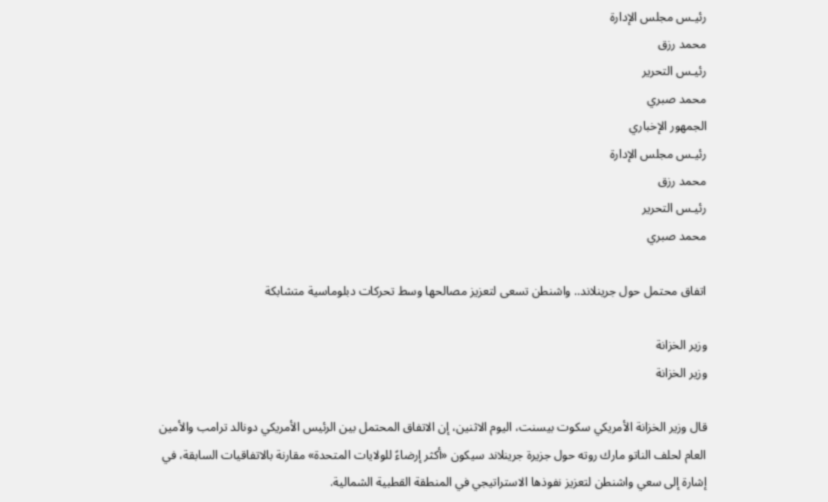رئيـس مجلس الإدارة
محمد رزق
رئيـس التحرير
محمد صبري
الجمهور الإخباري
رئيـس مجلس الإدارة
محمد رزق
رئيـس التحرير
محمد صبري

اتفاق محتمل حول جرينلاند.. واشنطن تسعى لتعزيز مصالحها وسط تحركات دبلوماسية متشابكة

وزير الخزانة
وزير الخزانة

قال وزير الخزانة الأمريكي سكوت بيسنت، اليوم الاثنين، إن الاتفاق المحتمل بين الرئيس الأمريكي دونالد ترامب والأمين العام لحلف الناتو مارك روته حول جزيرة جرينلاند سيكون «أكثر إرضاءً للولايات المتحدة» مقارنة بالاتفاقيات السابقة، في إشارة إلى سعي واشنطن لتعزيز نفوذها الاستراتيجي في المنطقة القطبية الشمالية.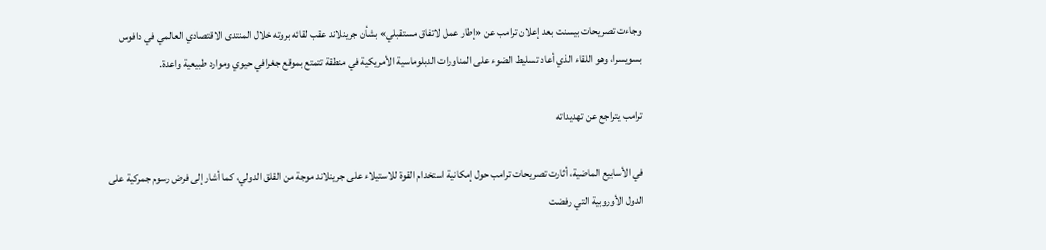وجاءت تصريحات بيسنت بعد إعلان ترامب عن «إطار عمل لاتفاق مستقبلي» بشأن جرينلاند عقب لقائه بروته خلال المنتدى الاقتصادي العالمي في دافوس بسويسرا، وهو اللقاء الذي أعاد تسليط الضوء على المناورات الدبلوماسية الأمريكية في منطقة تتمتع بموقع جغرافي حيوي وموارد طبيعية واعدة.

ترامب يتراجع عن تهديداته

في الأسابيع الماضية، أثارت تصريحات ترامب حول إمكانية استخدام القوة للاستيلاء على جرينلاند موجة من القلق الدولي، كما أشار إلى فرض رسوم جمركية على الدول الأوروبية التي رفضت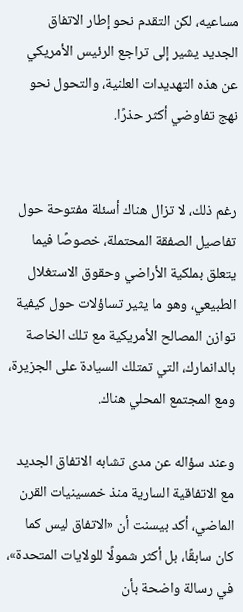مساعيه، لكن التقدم نحو إطار الاتفاق الجديد يشير إلى تراجع الرئيس الأمريكي عن هذه التهديدات العلنية، والتحول نحو نهج تفاوضي أكثر حذرًا.


رغم ذلك، لا تزال هناك أسئلة مفتوحة حول تفاصيل الصفقة المحتملة، خصوصًا فيما يتعلق بملكية الأراضي وحقوق الاستغلال الطبيعي، وهو ما يثير تساؤلات حول كيفية توازن المصالح الأمريكية مع تلك الخاصة بالدانمارك، التي تمتلك السيادة على الجزيرة، ومع المجتمع المحلي هناك.

وعند سؤاله عن مدى تشابه الاتفاق الجديد مع الاتفاقية السارية منذ خمسينيات القرن الماضي، أكد بيسنت أن «الاتفاق ليس كما كان سابقًا، بل أكثر شمولًا للولايات المتحدة»، في رسالة واضحة بأن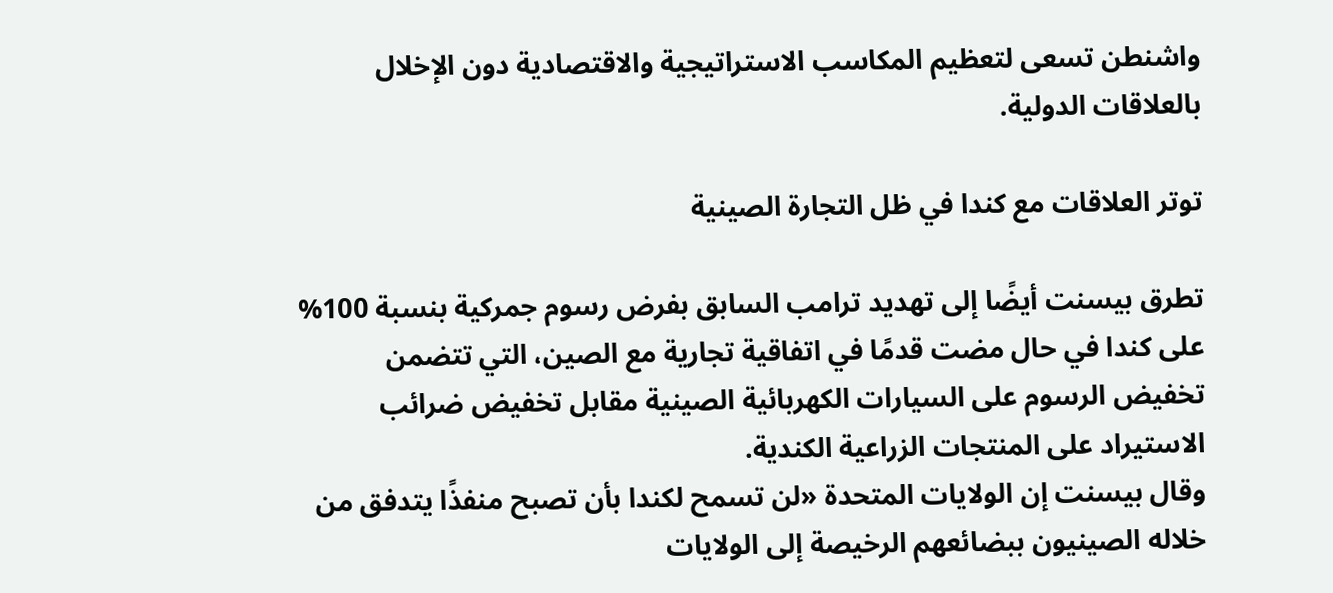واشنطن تسعى لتعظيم المكاسب الاستراتيجية والاقتصادية دون الإخلال بالعلاقات الدولية.

توتر العلاقات مع كندا في ظل التجارة الصينية

تطرق بيسنت أيضًا إلى تهديد ترامب السابق بفرض رسوم جمركية بنسبة 100% على كندا في حال مضت قدمًا في اتفاقية تجارية مع الصين، التي تتضمن تخفيض الرسوم على السيارات الكهربائية الصينية مقابل تخفيض ضرائب الاستيراد على المنتجات الزراعية الكندية.
وقال بيسنت إن الولايات المتحدة «لن تسمح لكندا بأن تصبح منفذًا يتدفق من خلاله الصينيون ببضائعهم الرخيصة إلى الولايات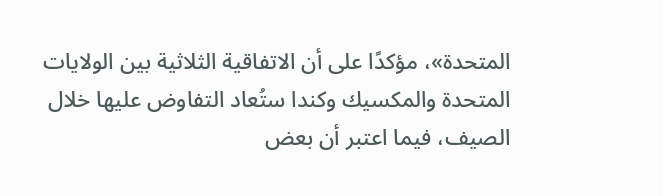المتحدة»، مؤكدًا على أن الاتفاقية الثلاثية بين الولايات المتحدة والمكسيك وكندا ستُعاد التفاوض عليها خلال الصيف، فيما اعتبر أن بعض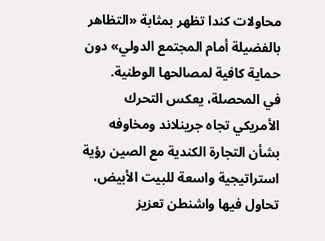محاولات كندا تظهر بمثابة «التظاهر بالفضيلة أمام المجتمع الدولي» دون حماية كافية لمصالحها الوطنية.
في المحصلة، يعكس التحرك الأمريكي تجاه جرينلاند ومخاوفه بشأن التجارة الكندية مع الصين رؤية استراتيجية واسعة للبيت الأبيض، تحاول فيها واشنطن تعزيز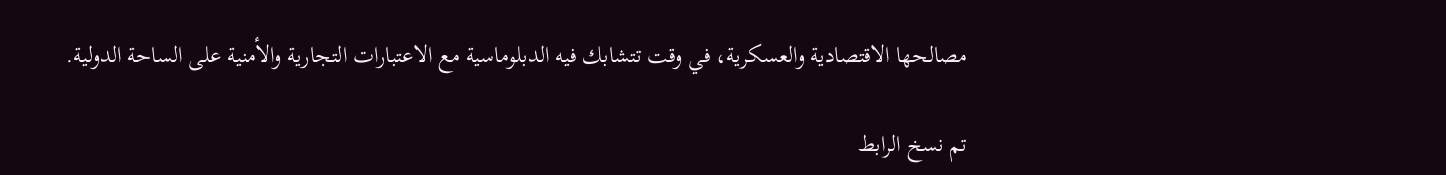مصالحها الاقتصادية والعسكرية، في وقت تتشابك فيه الدبلوماسية مع الاعتبارات التجارية والأمنية على الساحة الدولية.

تم نسخ الرابط